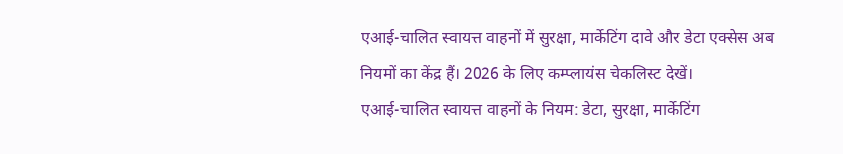एआई-चालित स्वायत्त वाहनों में सुरक्षा, मार्केटिंग दावे और डेटा एक्सेस अब नियमों का केंद्र हैं। 2026 के लिए कम्प्लायंस चेकलिस्ट देखें।
एआई-चालित स्वायत्त वाहनों के नियम: डेटा, सुरक्षा, मार्केटिंग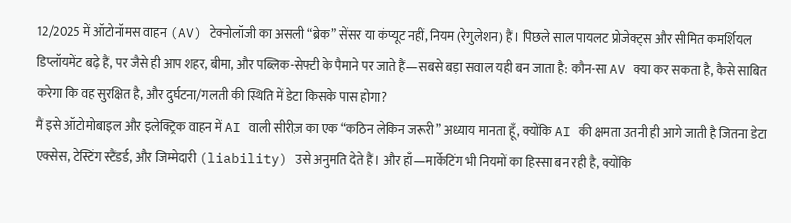12/2025 में ऑटोनॉमस वाहन (AV) टेक्नोलॉजी का असली “ब्रेक” सेंसर या कंप्यूट नहीं, नियम (रेगुलेशन) हैं। पिछले साल पायलट प्रोजेक्ट्स और सीमित कमर्शियल डिप्लॉयमेंट बढ़े हैं, पर जैसे ही आप शहर, बीमा, और पब्लिक-सेफ्टी के पैमाने पर जाते हैं—सबसे बड़ा सवाल यही बन जाता है: कौन-सा AV क्या कर सकता है, कैसे साबित करेगा कि वह सुरक्षित है, और दुर्घटना/गलती की स्थिति में डेटा किसके पास होगा?
मैं इसे ऑटोमोबाइल और इलेक्ट्रिक वाहन में AI वाली सीरीज़ का एक “कठिन लेकिन जरूरी” अध्याय मानता हूँ, क्योंकि AI की क्षमता उतनी ही आगे जाती है जितना डेटा एक्सेस, टेस्टिंग स्टैंडर्ड, और जिम्मेदारी (liability) उसे अनुमति देते हैं। और हाँ—मार्केटिंग भी नियमों का हिस्सा बन रही है, क्योंकि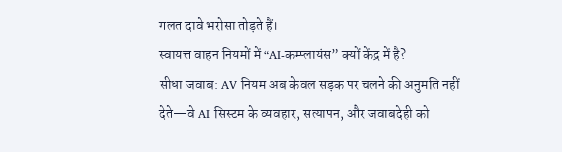गलत दावे भरोसा तोड़ते हैं।
स्वायत्त वाहन नियमों में “AI-कम्प्लायंस” क्यों केंद्र में है?
सीधा जवाब: AV नियम अब केवल सड़क पर चलने की अनुमति नहीं देते—वे AI सिस्टम के व्यवहार, सत्यापन, और जवाबदेही को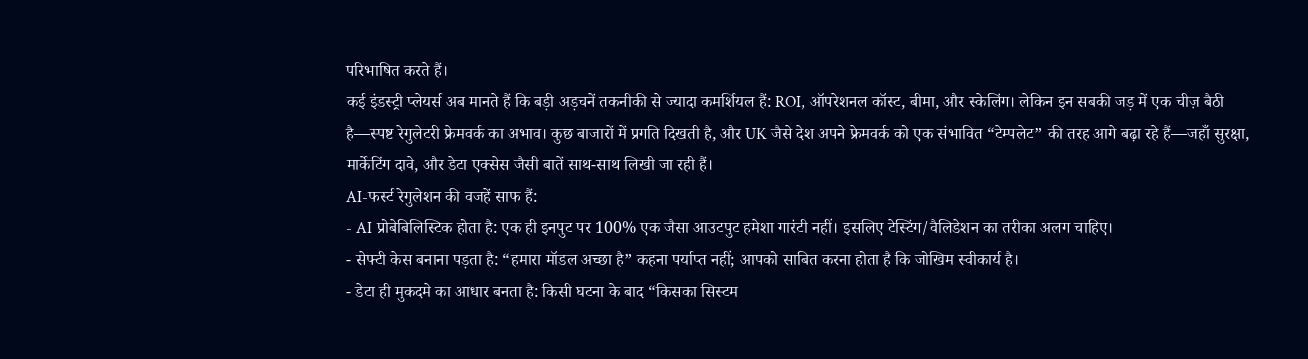परिभाषित करते हैं।
कई इंडस्ट्री प्लेयर्स अब मानते हैं कि बड़ी अड़चनें तकनीकी से ज्यादा कमर्शियल हैं: ROI, ऑपरेशनल कॉस्ट, बीमा, और स्केलिंग। लेकिन इन सबकी जड़ में एक चीज़ बैठी है—स्पष्ट रेगुलेटरी फ्रेमवर्क का अभाव। कुछ बाजारों में प्रगति दिखती है, और UK जैसे देश अपने फ्रेमवर्क को एक संभावित “टेम्पलेट” की तरह आगे बढ़ा रहे हैं—जहाँ सुरक्षा, मार्केटिंग दावे, और डेटा एक्सेस जैसी बातें साथ-साथ लिखी जा रही हैं।
AI-फर्स्ट रेगुलेशन की वजहें साफ हैं:
- AI प्रोबेबिलिस्टिक होता है: एक ही इनपुट पर 100% एक जैसा आउटपुट हमेशा गारंटी नहीं। इसलिए टेस्टिंग/वैलिडेशन का तरीका अलग चाहिए।
- सेफ्टी केस बनाना पड़ता है: “हमारा मॉडल अच्छा है” कहना पर्याप्त नहीं; आपको साबित करना होता है कि जोखिम स्वीकार्य है।
- डेटा ही मुकदमे का आधार बनता है: किसी घटना के बाद “किसका सिस्टम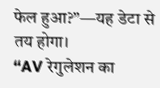फेल हुआ?”—यह डेटा से तय होगा।
“AV रेगुलेशन का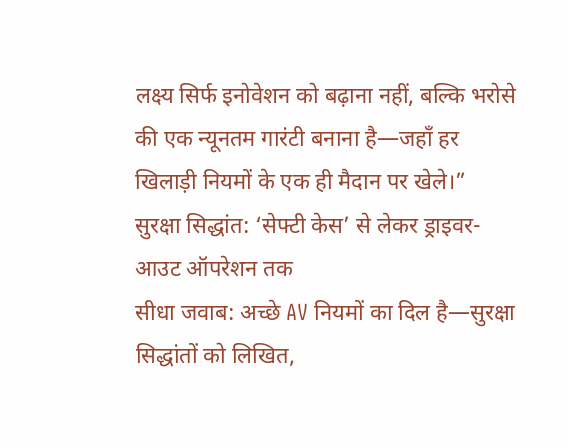लक्ष्य सिर्फ इनोवेशन को बढ़ाना नहीं, बल्कि भरोसे की एक न्यूनतम गारंटी बनाना है—जहाँ हर खिलाड़ी नियमों के एक ही मैदान पर खेले।”
सुरक्षा सिद्धांत: ‘सेफ्टी केस’ से लेकर ड्राइवर-आउट ऑपरेशन तक
सीधा जवाब: अच्छे AV नियमों का दिल है—सुरक्षा सिद्धांतों को लिखित,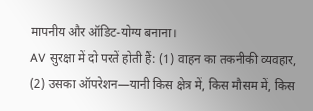मापनीय और ऑडिट-योग्य बनाना।
AV सुरक्षा में दो परतें होती हैं: (1) वाहन का तकनीकी व्यवहार, (2) उसका ऑपरेशन—यानी किस क्षेत्र में, किस मौसम में, किस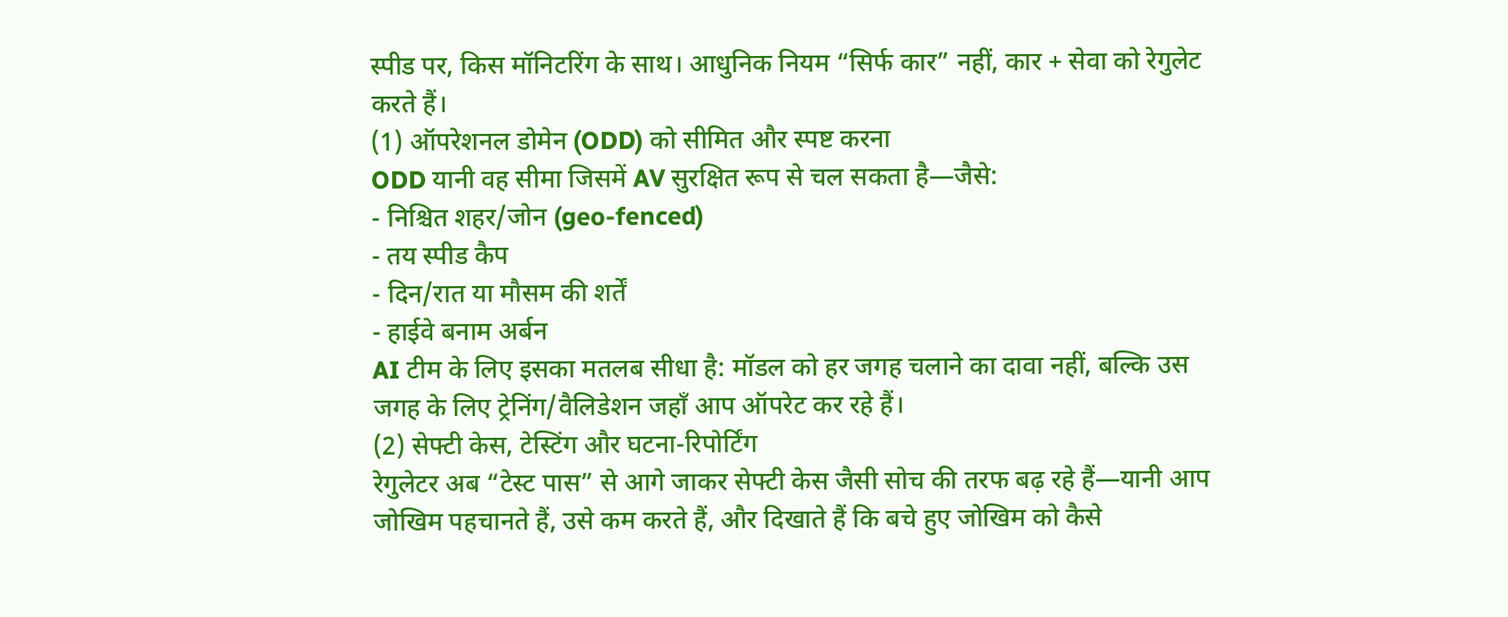स्पीड पर, किस मॉनिटरिंग के साथ। आधुनिक नियम “सिर्फ कार” नहीं, कार + सेवा को रेगुलेट करते हैं।
(1) ऑपरेशनल डोमेन (ODD) को सीमित और स्पष्ट करना
ODD यानी वह सीमा जिसमें AV सुरक्षित रूप से चल सकता है—जैसे:
- निश्चित शहर/जोन (geo-fenced)
- तय स्पीड कैप
- दिन/रात या मौसम की शर्तें
- हाईवे बनाम अर्बन
AI टीम के लिए इसका मतलब सीधा है: मॉडल को हर जगह चलाने का दावा नहीं, बल्कि उस जगह के लिए ट्रेनिंग/वैलिडेशन जहाँ आप ऑपरेट कर रहे हैं।
(2) सेफ्टी केस, टेस्टिंग और घटना-रिपोर्टिंग
रेगुलेटर अब “टेस्ट पास” से आगे जाकर सेफ्टी केस जैसी सोच की तरफ बढ़ रहे हैं—यानी आप जोखिम पहचानते हैं, उसे कम करते हैं, और दिखाते हैं कि बचे हुए जोखिम को कैसे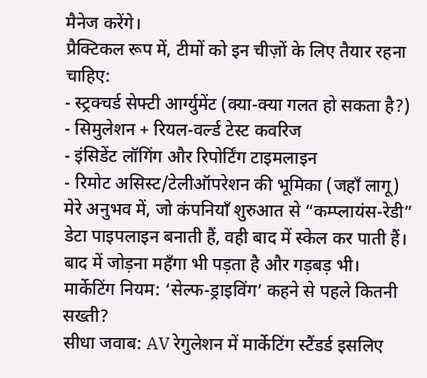मैनेज करेंगे।
प्रैक्टिकल रूप में, टीमों को इन चीज़ों के लिए तैयार रहना चाहिए:
- स्ट्रक्चर्ड सेफ्टी आर्ग्युमेंट (क्या-क्या गलत हो सकता है?)
- सिमुलेशन + रियल-वर्ल्ड टेस्ट कवरिज
- इंसिडेंट लॉगिंग और रिपोर्टिंग टाइमलाइन
- रिमोट असिस्ट/टेलीऑपरेशन की भूमिका (जहाँ लागू)
मेरे अनुभव में, जो कंपनियाँ शुरुआत से “कम्प्लायंस-रेडी” डेटा पाइपलाइन बनाती हैं, वही बाद में स्केल कर पाती हैं। बाद में जोड़ना महँगा भी पड़ता है और गड़बड़ भी।
मार्केटिंग नियम: ‘सेल्फ-ड्राइविंग’ कहने से पहले कितनी सख्ती?
सीधा जवाब: AV रेगुलेशन में मार्केटिंग स्टैंडर्ड इसलिए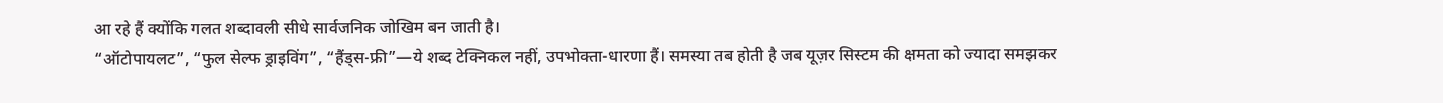आ रहे हैं क्योंकि गलत शब्दावली सीधे सार्वजनिक जोखिम बन जाती है।
“ऑटोपायलट”, “फुल सेल्फ ड्राइविंग”, “हैंड्स-फ्री”—ये शब्द टेक्निकल नहीं, उपभोक्ता-धारणा हैं। समस्या तब होती है जब यूज़र सिस्टम की क्षमता को ज्यादा समझकर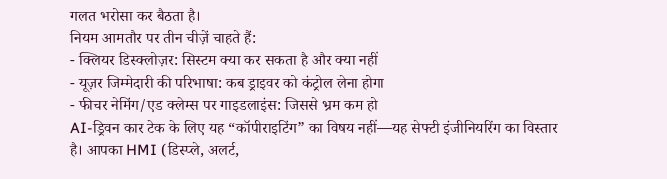गलत भरोसा कर बैठता है।
नियम आमतौर पर तीन चीज़ें चाहते हैं:
- क्लियर डिस्क्लोज़र: सिस्टम क्या कर सकता है और क्या नहीं
- यूज़र जिम्मेदारी की परिभाषा: कब ड्राइवर को कंट्रोल लेना होगा
- फीचर नेमिंग/एड क्लेम्स पर गाइडलाइंस: जिससे भ्रम कम हो
AI-ड्रिवन कार टेक के लिए यह “कॉपीराइटिंग” का विषय नहीं—यह सेफ्टी इंजीनियरिंग का विस्तार है। आपका HMI (डिस्प्ले, अलर्ट,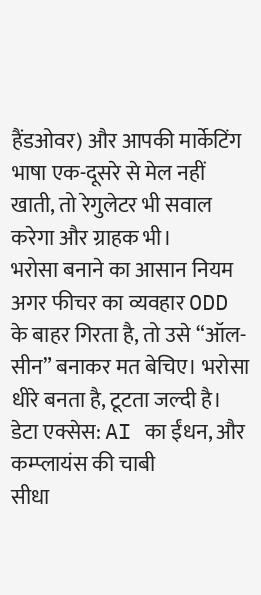हैंडओवर) और आपकी मार्केटिंग भाषा एक-दूसरे से मेल नहीं खाती, तो रेगुलेटर भी सवाल करेगा और ग्राहक भी।
भरोसा बनाने का आसान नियम
अगर फीचर का व्यवहार ODD के बाहर गिरता है, तो उसे “ऑल-सीन” बनाकर मत बेचिए। भरोसा धीरे बनता है, टूटता जल्दी है।
डेटा एक्सेस: AI का ईंधन, और कम्प्लायंस की चाबी
सीधा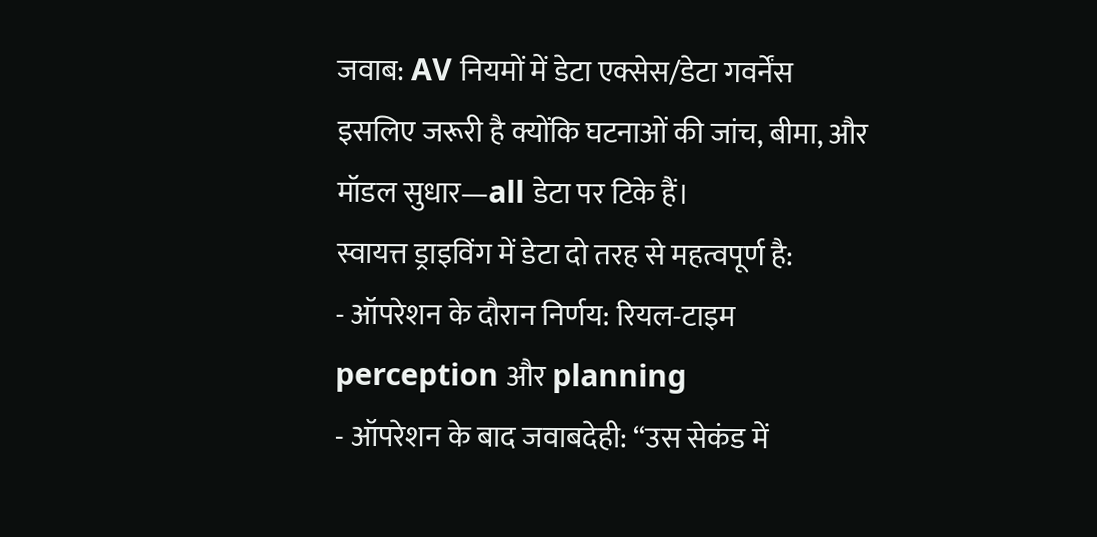जवाब: AV नियमों में डेटा एक्सेस/डेटा गवर्नेंस इसलिए जरूरी है क्योंकि घटनाओं की जांच, बीमा, और मॉडल सुधार—all डेटा पर टिके हैं।
स्वायत्त ड्राइविंग में डेटा दो तरह से महत्वपूर्ण है:
- ऑपरेशन के दौरान निर्णय: रियल-टाइम perception और planning
- ऑपरेशन के बाद जवाबदेही: “उस सेकंड में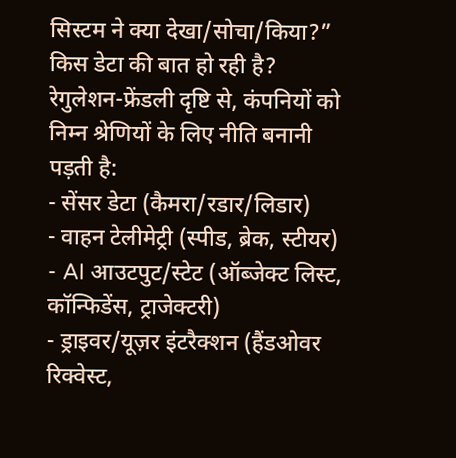सिस्टम ने क्या देखा/सोचा/किया?”
किस डेटा की बात हो रही है?
रेगुलेशन-फ्रेंडली दृष्टि से, कंपनियों को निम्न श्रेणियों के लिए नीति बनानी पड़ती है:
- सेंसर डेटा (कैमरा/रडार/लिडार)
- वाहन टेलीमेट्री (स्पीड, ब्रेक, स्टीयर)
- AI आउटपुट/स्टेट (ऑब्जेक्ट लिस्ट, कॉन्फिडेंस, ट्राजेक्टरी)
- ड्राइवर/यूज़र इंटरैक्शन (हैंडओवर रिक्वेस्ट,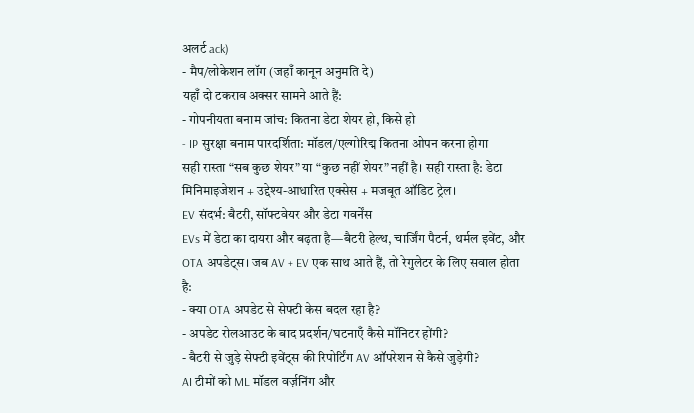अलर्ट ack)
- मैप/लोकेशन लॉग (जहाँ कानून अनुमति दे)
यहाँ दो टकराव अक्सर सामने आते हैं:
- गोपनीयता बनाम जांच: कितना डेटा शेयर हो, किसे हो
- IP सुरक्षा बनाम पारदर्शिता: मॉडल/एल्गोरिद्म कितना ओपन करना होगा
सही रास्ता “सब कुछ शेयर” या “कुछ नहीं शेयर” नहीं है। सही रास्ता है: डेटा मिनिमाइजेशन + उद्देश्य-आधारित एक्सेस + मजबूत ऑडिट ट्रेल।
EV संदर्भ: बैटरी, सॉफ्टवेयर और डेटा गवर्नेंस
EVs में डेटा का दायरा और बढ़ता है—बैटरी हेल्थ, चार्जिंग पैटर्न, थर्मल इवेंट, और OTA अपडेट्स। जब AV + EV एक साथ आते हैं, तो रेगुलेटर के लिए सवाल होता है:
- क्या OTA अपडेट से सेफ्टी केस बदल रहा है?
- अपडेट रोलआउट के बाद प्रदर्शन/घटनाएँ कैसे मॉनिटर होंगी?
- बैटरी से जुड़े सेफ्टी इवेंट्स की रिपोर्टिंग AV ऑपरेशन से कैसे जुड़ेगी?
AI टीमों को ML मॉडल वर्ज़निंग और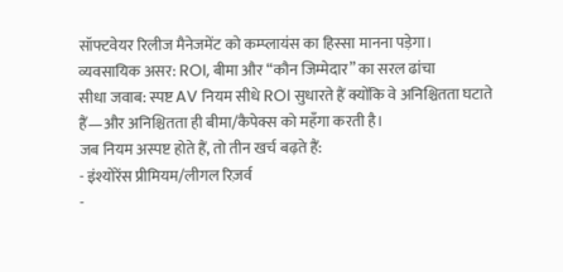सॉफ्टवेयर रिलीज मैनेजमेंट को कम्प्लायंस का हिस्सा मानना पड़ेगा।
व्यवसायिक असर: ROI, बीमा और “कौन जिम्मेदार” का सरल ढांचा
सीधा जवाब: स्पष्ट AV नियम सीधे ROI सुधारते हैं क्योंकि वे अनिश्चितता घटाते हैं—और अनिश्चितता ही बीमा/कैपेक्स को महँगा करती है।
जब नियम अस्पष्ट होते हैं, तो तीन खर्च बढ़ते हैं:
- इंश्योरेंस प्रीमियम/लीगल रिज़र्व
-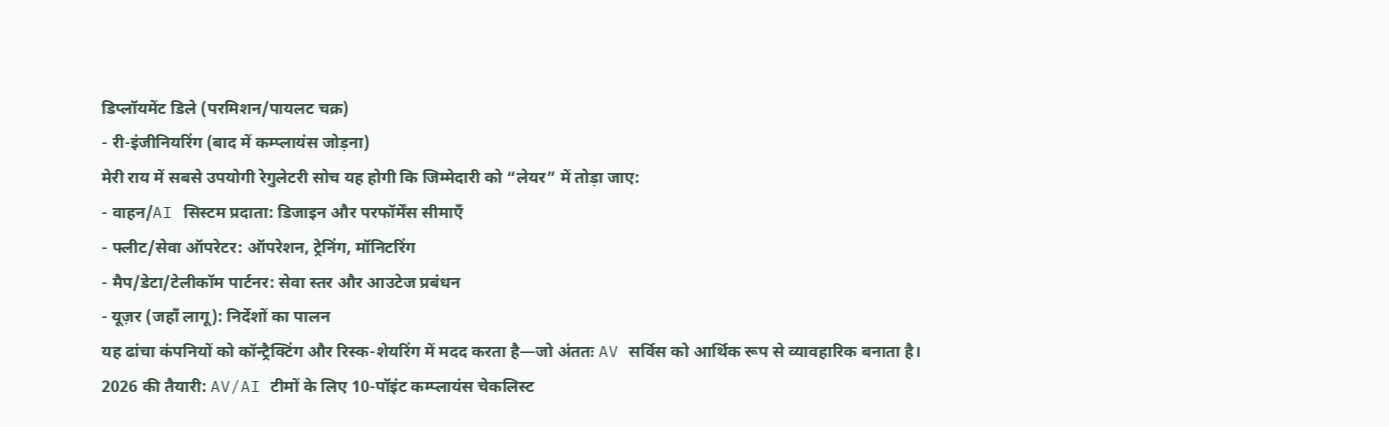डिप्लॉयमेंट डिले (परमिशन/पायलट चक्र)
- री-इंजीनियरिंग (बाद में कम्प्लायंस जोड़ना)
मेरी राय में सबसे उपयोगी रेगुलेटरी सोच यह होगी कि जिम्मेदारी को “लेयर” में तोड़ा जाए:
- वाहन/AI सिस्टम प्रदाता: डिजाइन और परफॉर्मेंस सीमाएँ
- फ्लीट/सेवा ऑपरेटर: ऑपरेशन, ट्रेनिंग, मॉनिटरिंग
- मैप/डेटा/टेलीकॉम पार्टनर: सेवा स्तर और आउटेज प्रबंधन
- यूज़र (जहाँ लागू): निर्देशों का पालन
यह ढांचा कंपनियों को कॉन्ट्रैक्टिंग और रिस्क-शेयरिंग में मदद करता है—जो अंततः AV सर्विस को आर्थिक रूप से व्यावहारिक बनाता है।
2026 की तैयारी: AV/AI टीमों के लिए 10-पॉइंट कम्प्लायंस चेकलिस्ट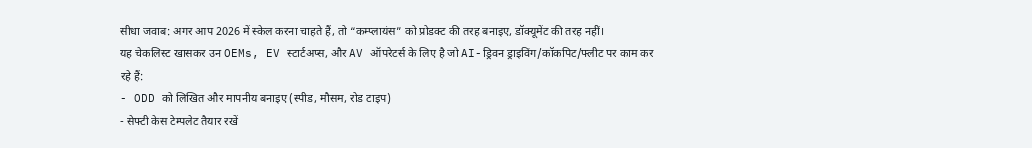सीधा जवाब: अगर आप 2026 में स्केल करना चाहते हैं, तो “कम्प्लायंस” को प्रोडक्ट की तरह बनाइए, डॉक्यूमेंट की तरह नहीं।
यह चेकलिस्ट खासकर उन OEMs, EV स्टार्टअप्स, और AV ऑपरेटर्स के लिए है जो AI-ड्रिवन ड्राइविंग/कॉकपिट/फ्लीट पर काम कर रहे हैं:
- ODD को लिखित और मापनीय बनाइए (स्पीड, मौसम, रोड टाइप)
- सेफ्टी केस टेम्पलेट तैयार रखें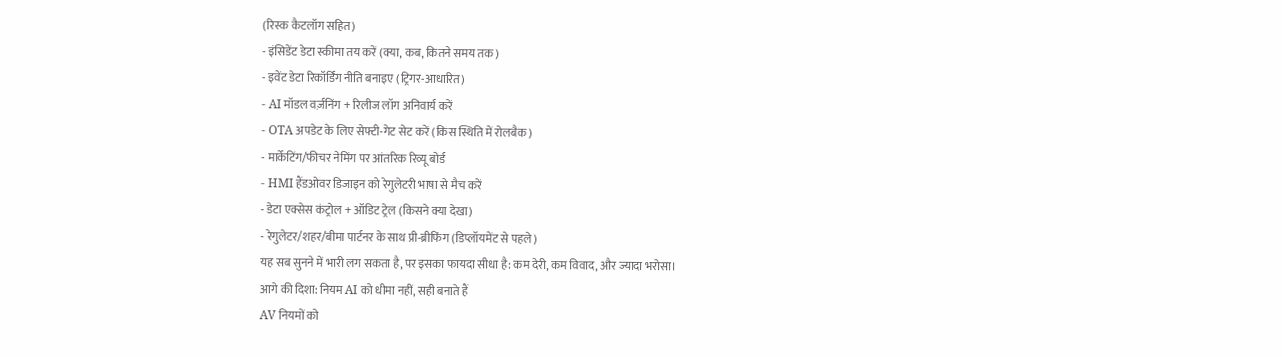(रिस्क कैटलॉग सहित)
- इंसिडेंट डेटा स्कीमा तय करें (क्या, कब, कितने समय तक)
- इवेंट डेटा रिकॉर्डिंग नीति बनाइए (ट्रिगर-आधारित)
- AI मॉडल वर्ज़निंग + रिलीज लॉग अनिवार्य करें
- OTA अपडेट के लिए सेफ्टी-गेट सेट करें (किस स्थिति में रोलबैक)
- मार्केटिंग/फीचर नेमिंग पर आंतरिक रिव्यू बोर्ड
- HMI हैंडओवर डिजाइन को रेगुलेटरी भाषा से मैच करें
- डेटा एक्सेस कंट्रोल + ऑडिट ट्रेल (किसने क्या देखा)
- रेगुलेटर/शहर/बीमा पार्टनर के साथ प्री-ब्रीफिंग (डिप्लॉयमेंट से पहले)
यह सब सुनने में भारी लग सकता है, पर इसका फायदा सीधा है: कम देरी, कम विवाद, और ज्यादा भरोसा।
आगे की दिशा: नियम AI को धीमा नहीं, सही बनाते हैं
AV नियमों को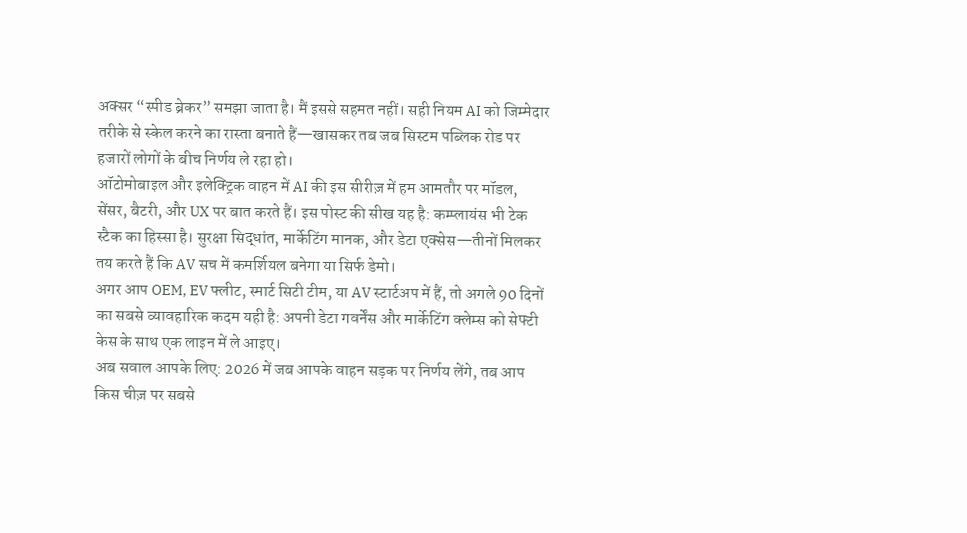अक्सर “स्पीड ब्रेकर” समझा जाता है। मैं इससे सहमत नहीं। सही नियम AI को जिम्मेदार तरीके से स्केल करने का रास्ता बनाते हैं—खासकर तब जब सिस्टम पब्लिक रोड पर हजारों लोगों के बीच निर्णय ले रहा हो।
ऑटोमोबाइल और इलेक्ट्रिक वाहन में AI की इस सीरीज़ में हम आमतौर पर मॉडल, सेंसर, बैटरी, और UX पर बात करते हैं। इस पोस्ट की सीख यह है: कम्प्लायंस भी टेक स्टैक का हिस्सा है। सुरक्षा सिद्धांत, मार्केटिंग मानक, और डेटा एक्सेस—तीनों मिलकर तय करते हैं कि AV सच में कमर्शियल बनेगा या सिर्फ डेमो।
अगर आप OEM, EV फ्लीट, स्मार्ट सिटी टीम, या AV स्टार्टअप में हैं, तो अगले 90 दिनों का सबसे व्यावहारिक कदम यही है: अपनी डेटा गवर्नेंस और मार्केटिंग क्लेम्स को सेफ्टी केस के साथ एक लाइन में ले आइए।
अब सवाल आपके लिए: 2026 में जब आपके वाहन सड़क पर निर्णय लेंगे, तब आप किस चीज़ पर सबसे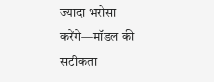ज्यादा भरोसा करेंगे—मॉडल की सटीकता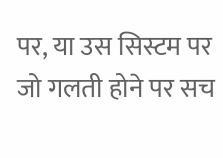पर, या उस सिस्टम पर जो गलती होने पर सच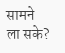सामने ला सके?